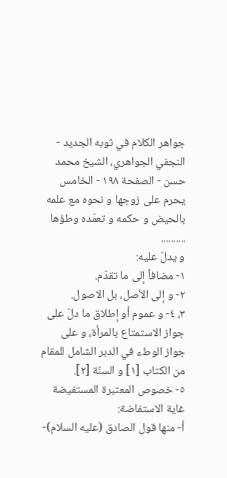جواهر الكلام في ثوبه الجديد - النجفي الجواهري، الشيخ محمد حسن - الصفحة ١٩٨ - الخامس يحرم على زوجها و نحوه مع علمه بالحيض و حكمه و تعمّده وطؤها
..........
و يدلّ عليه:
١- مضافاً إلى ما تقدّم.
٢- و إلى الأصل، بل الاصول.
٣، ٤- و عموم أو إطلاق ما دلّ على جواز الاستمتاع بالمرأة، و على جواز الوطء في الدبر الشامل للمقام من الكتاب [١] و السنّة [٢].
٥- خصوص المعتبرة المستفيضة غاية الاستفاضة:
أ- منها قول الصادق (عليه السلام)-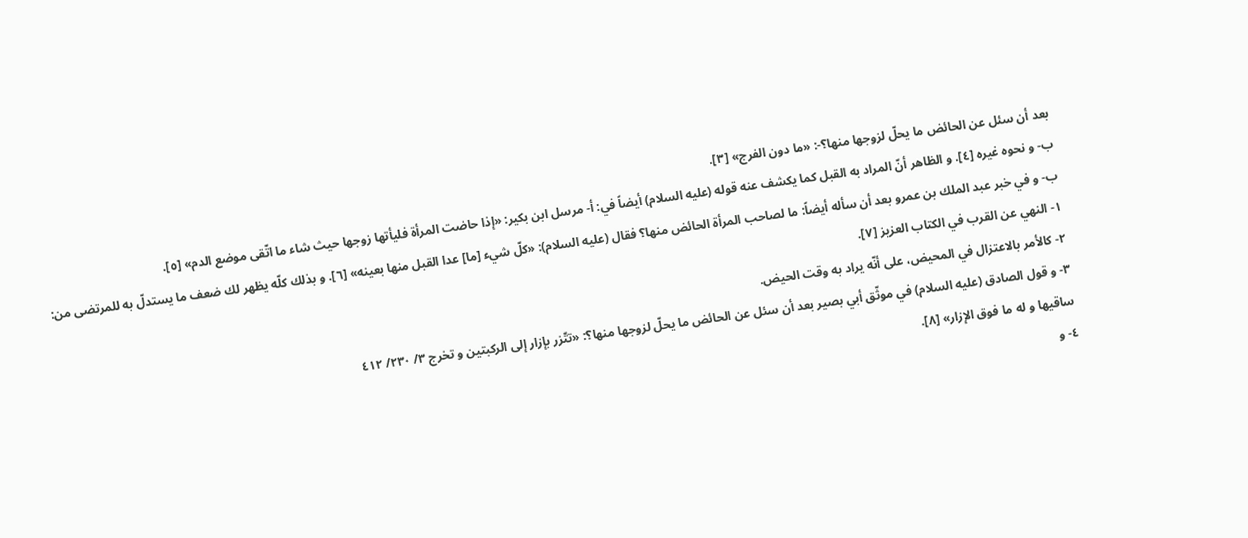بعد أن سئل عن الحائض ما يحلّ لزوجها منها؟-: «ما دون الفرج» [٣].
ب- و نحوه غيره [٤]. و الظاهر أنّ المراد به القبل كما يكشف عنه قوله (عليه السلام) أيضاً في: أ- مرسل ابن بكير: «إذا حاضت المرأة فليأتها زوجها حيث شاء ما اتّقى موضع الدم» [٥].
ب- و في خبر عبد الملك بن عمرو بعد أن سأله أيضاً: ما لصاحب المرأة الحائض منها؟ فقال (عليه السلام): «كلّ شيء [ما] عدا القبل منها بعينه» [٦]. و بذلك كلّه يظهر لك ضعف ما يستدلّ به للمرتضى من:
١- النهي عن القرب في الكتاب العزيز [٧].
٢- كالأمر بالاعتزال في المحيض، على أنّه يراد به وقت الحيض.
٣- و قول الصادق (عليه السلام) في موثّق أبي بصير بعد أن سئل عن الحائض ما يحلّ لزوجها منها؟: «تتّزر بإزار إلى الركبتين و تخرج ٣/ ٢٣٠/ ٤١٢
ساقيها و له ما فوق الإزار» [٨].
٤- و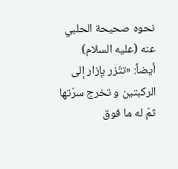نحوه صحيحة الحلبي عنه (عليه السلام) أيضاً: «تتّزر بإزار إلى الركبتين و تخرج سرّتها ثمّ له ما فوق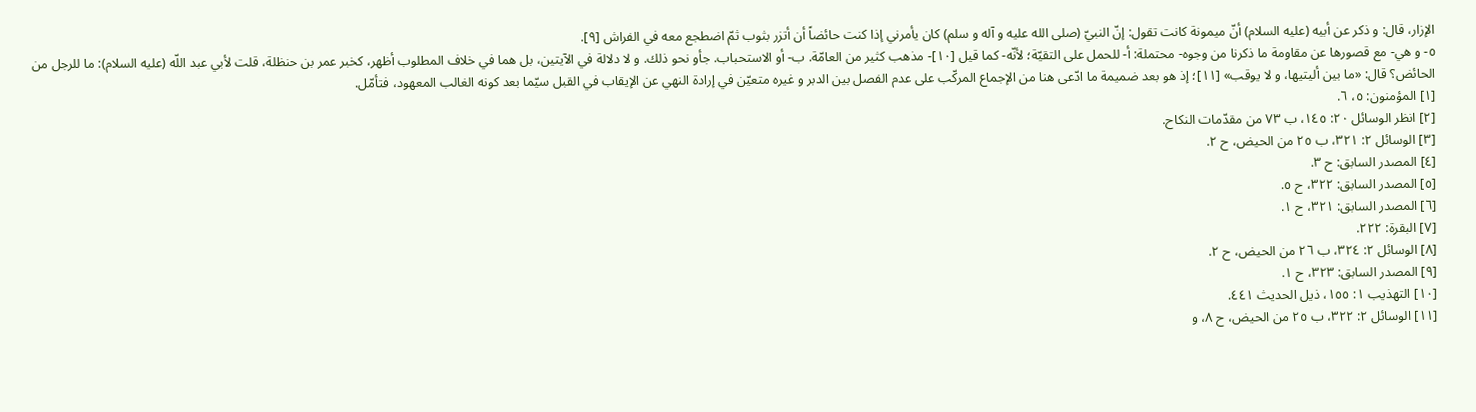الإزار، قال: و ذكر عن أبيه (عليه السلام) أنّ ميمونة كانت تقول: إنّ النبيّ (صلى الله عليه و آله و سلم) كان يأمرني إذا كنت حائضاً أن أتزر بثوب ثمّ اضطجع معه في الفراش [٩].
٥- و هي- مع قصورها عن مقاومة ما ذكرنا من وجوه- محتملة: أ- للحمل على التقيّة؛ لأنّه- كما قيل [١٠]- مذهب كثير من العامّة. ب- أو الاستحباب. جأو نحو ذلك. و لا دلالة في الآيتين، بل هما في خلاف المطلوب أظهر، كخبر عمر بن حنظلة، قلت لأبي عبد اللّه (عليه السلام): ما للرجل من الحائض؟ قال: «ما بين أليتيها، و لا يوقب» [١١]؛ إذ هو بعد ضميمة ما ادّعى هنا من الإجماع المركّب على عدم الفصل بين الدبر و غيره متعيّن في إرادة النهي عن الإيقاب في القبل سيّما بعد كونه الغالب المعهود، فتأمّل.
[١] المؤمنون: ٥، ٦.
[٢] انظر الوسائل ٢٠: ١٤٥، ب ٧٣ من مقدّمات النكاح.
[٣] الوسائل ٢: ٣٢١، ب ٢٥ من الحيض، ح ٢.
[٤] المصدر السابق: ح ٣.
[٥] المصدر السابق: ٣٢٢، ح ٥.
[٦] المصدر السابق: ٣٢١، ح ١.
[٧] البقرة: ٢٢٢.
[٨] الوسائل ٢: ٣٢٤، ب ٢٦ من الحيض، ح ٢.
[٩] المصدر السابق: ٣٢٣، ح ١.
[١٠] التهذيب ١: ١٥٥، ذيل الحديث ٤٤١.
[١١] الوسائل ٢: ٣٢٢، ب ٢٥ من الحيض، ح ٨، و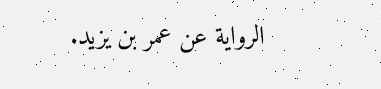الرواية عن عمر بن يزيد.